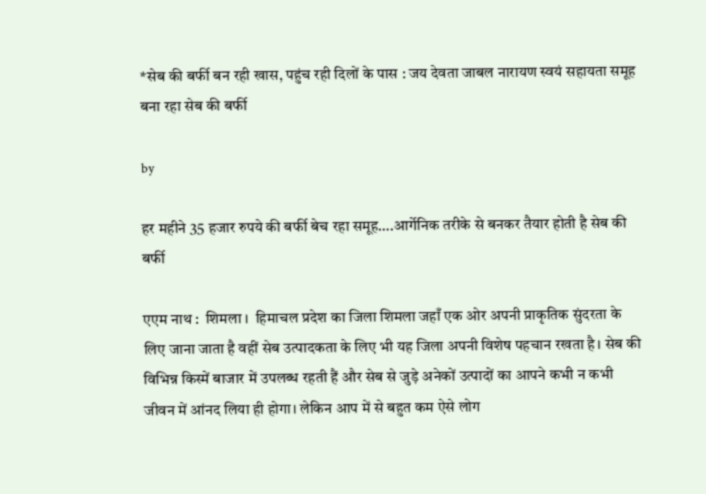*सेब की बर्फी बन रही खास, पहुंच रही दिलों के पास : जय देवता जाबल नारायण स्वयं सहायता समूह बना रहा सेब की बर्फी

by

हर महीने 35 हजार रुपये की बर्फी बेच रहा समूह….आर्गेनिक तरीके से बनकर तैयार होती है सेब की बर्फी

एएम नाथ :  शिमला ।  हिमाचल प्रदेश का जिला शिमला जहाँ एक ओर अपनी प्राकृतिक सुंदरता के लिए जाना जाता है वहीं सेब उत्पादकता के लिए भी यह जिला अपनी विशेष पहचान रखता है। सेब की विभिन्न किस्में बाजार में उपलब्ध रहती हैं और सेब से जुड़े अनेकों उत्पादों का आपने कभी न कभी जीवन में आंनद लिया ही होगा। लेकिन आप में से बहुत कम ऐसे लोग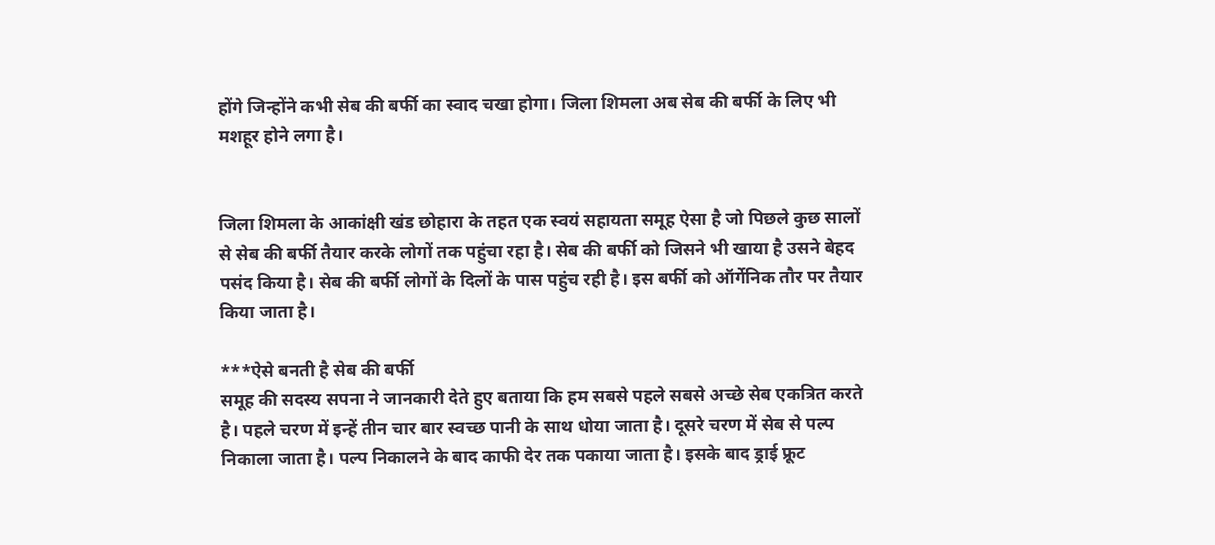होंगे जिन्होंने कभी सेब की बर्फी का स्वाद चखा होगा। जिला शिमला अब सेब की बर्फी के लिए भी मशहूर होने लगा है।


जिला शिमला के आकांक्षी खंड छोहारा के तहत एक स्वयं सहायता समूह ऐसा है जो पिछले कुछ सालों से सेब की बर्फी तैयार करके लोगों तक पहुंचा रहा है। सेब की बर्फी को जिसने भी खाया है उसने बेहद पसंद किया है। सेब की बर्फी लोगों के दिलों के पास पहुंच रही है। इस बर्फी को ऑर्गेनिक तौर पर तैयार किया जाता है।

***ऐसे बनती है सेब की बर्फी
समूह की सदस्य सपना ने जानकारी देते हुए बताया कि हम सबसे पहले सबसे अच्छे सेब एकत्रित करते है। पहले चरण में इन्हें तीन चार बार स्वच्छ पानी के साथ धोया जाता है। दूसरे चरण में सेब से पल्प निकाला जाता है। पल्प निकालने के बाद काफी देर तक पकाया जाता है। इसके बाद ड्राई फ्रूट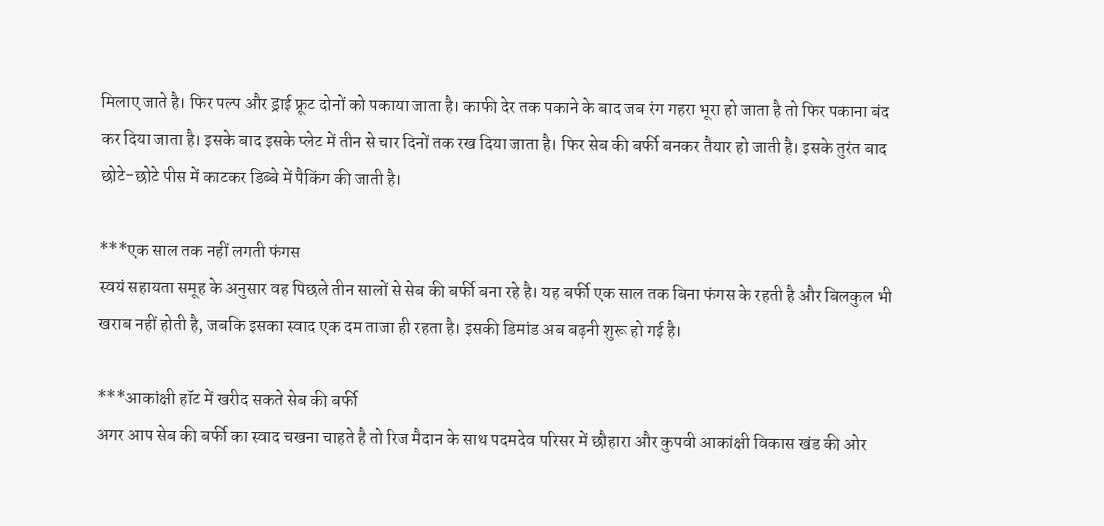मिलाए जाते है। फिर पल्प और ड्राई फ्रूट दोनों को पकाया जाता है। काफी देर तक पकाने के बाद जब रंग गहरा भूरा हो जाता है तो फिर पकाना बंद कर दिया जाता है। इसके बाद इसके प्लेट में तीन से चार दिनों तक रख दिया जाता है। फिर सेब की बर्फी बनकर तैयार हो जाती है। इसके तुरंत बाद छोटे-छोटे पीस में काटकर डिब्बे में पैकिंग की जाती है।

***एक साल तक नहीं लगती फंगस
स्वयं सहायता समूह के अनुसार वह पिछले तीन सालों से सेब की बर्फी बना रहे है। यह बर्फी एक साल तक बिना फंगस के रहती है और बिलकुल भी खराब नहीं होती है, जबकि इसका स्वाद एक दम ताजा ही रहता है। इसकी डिमांड अब बढ़नी शुरू हो गई है।

***आकांक्षी हॉट में खरीद सकते सेब की बर्फी
अगर आप सेब की बर्फी का स्वाद चखना चाहते है तो रिज मैदान के साथ पदमदेव परिसर में छौहारा और कुपवी आकांक्षी विकास खंड की ओर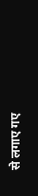से लगाए गए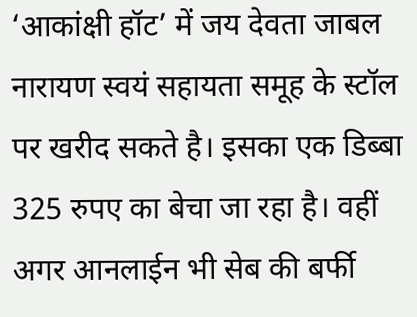‘आकांक्षी हॉट’ में जय देवता जाबल नारायण स्वयं सहायता समूह के स्टॉल पर खरीद सकते है। इसका एक डिब्बा 325 रुपए का बेचा जा रहा है। वहीं अगर आनलाईन भी सेब की बर्फी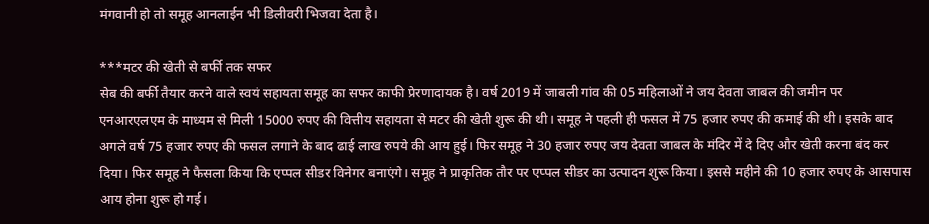मंगवानी हो तो समूह आनलाईन भी डिलीवरी भिजवा देता है।

***मटर की खेती से बर्फी तक सफर
सेब की बर्फी तैयार करने वाले स्वयं सहायता समूह का सफर काफी प्रेरणादायक है। वर्ष 2019 में जाबली गांव की 05 महिलाओं ने जय देवता जाबल की जमीन पर एनआरएलएम के माध्यम से मिली 15000 रुपए की वित्तीय सहायता से मटर की खेती शुरू की थी। समूह ने पहली ही फसल में 75 हजार रुपए की कमाई की थी। इसके बाद अगले वर्ष 75 हजार रुपए की फसल लगाने के बाद ढाई लाख रुपये की आय हुई। फिर समूह ने 30 हजार रुपए जय देवता जाबल के मंदिर में दे दिए और खेती करना बंद कर दिया। फिर समूह ने फैसला किया कि एप्पल सीडर विनेगर बनाएंगे। समूह ने प्राकृतिक तौर पर एप्पल सीडर का उत्पादन शुरू किया। इससे महीने की 10 हजार रुपए के आसपास आय होना शुरू हो गई।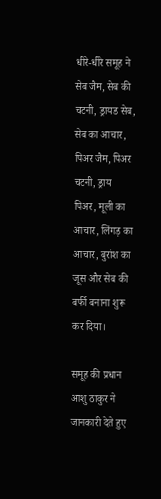धीरे-धीरे समूह ने सेब जैम, सेब की चटनी, ड्रायड सेब, सेब का आचार, पिअर जैम, पिअर चटनी, ड्राय पिअर, मूली का आचार, लिंगड़ का आचार, बुरांश का जूस और सेब की बर्फी बनाना शुरू कर दिया।

समूह की प्रधान आशु ठाकुर ने जानकारी देते हुए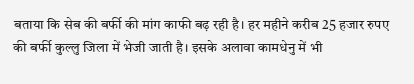बताया कि सेब की बर्फी की मांग काफी बढ़ रही है। हर महीने करीब 25 हजार रुपए की बर्फी कुल्लु जिला में भेजी जाती है। इसके अलावा कामधेनु में भी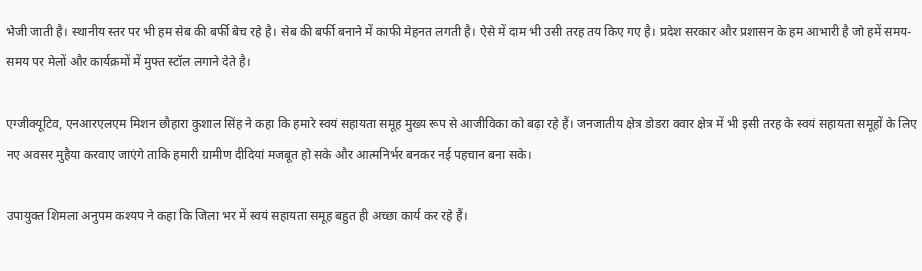भेजी जाती है। स्थानीय स्तर पर भी हम सेब की बर्फी बेच रहे है। सेब की बर्फी बनाने में काफी मेहनत लगती है। ऐसे में दाम भी उसी तरह तय किए गए है। प्रदेश सरकार और प्रशासन के हम आभारी है जो हमें समय-समय पर मेलों और कार्यक्रमों में मुफ्त स्टॉल लगाने देते है।

एग्जीक्यूटिव, एनआरएलएम मिशन छौहारा कुशाल सिंह ने कहा कि हमारे स्वयं सहायता समूह मुख्य रूप से आजीविका को बढ़ा रहे हैं। जनजातीय क्षेत्र डोडरा क्वार क्षेत्र में भी इसी तरह के स्वयं सहायता समूहों के लिए नए अवसर मुहैया करवाए जाएंगे ताकि हमारी ग्रामीण दीदियां मजबूत हो सके और आत्मनिर्भर बनकर नई पहचान बना सके।

उपायुक्त शिमला अनुपम कश्यप ने कहा कि जिला भर में स्वयं सहायता समूह बहुत ही अच्छा कार्य कर रहे हैं।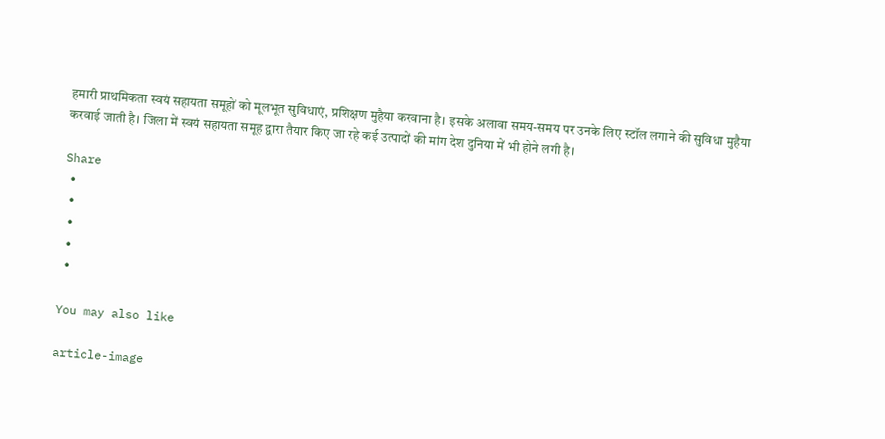हमारी प्राथमिकता स्वयं सहायता समूहों को मूलभूत सुविधाएं, प्रशिक्षण मुहैया करवाना है। इसके अलावा समय-समय पर उनके लिए स्टॉल लगाने की सुविधा मुहैया करवाई जाती है। जिला में स्वयं सहायता समूह द्वारा तैयार किए जा रहे कई उत्पादों की मांग देश दुनिया में भी होने लगी है।

Share
  •
  •
  •
  •
  •

You may also like

article-image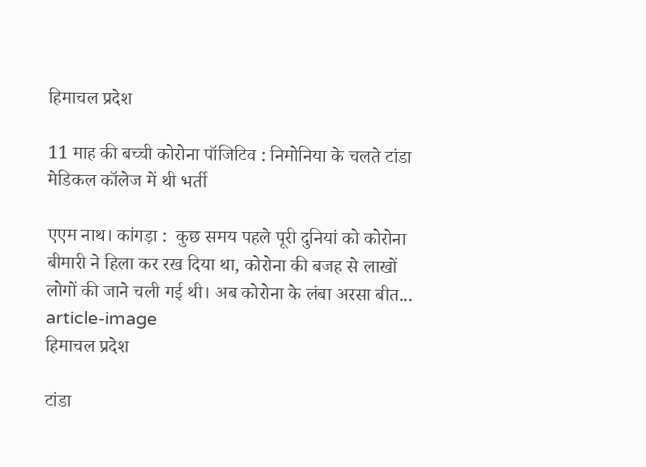हिमाचल प्रदेश

11 माह की बच्ची कोरोना पॉजिटिव : निमोनिया के चलते टांडा मेडिकल कॉलेज में थी भर्ती

एएम नाथ। कांगड़ा :  कुछ समय पहले पूरी दुनियां को कोरोना बीमारी ने हिला कर रख दिया था, कोरोना की बजह से लाखों लोगों की जाने चली गई थी। अब कोरोना के लंबा अरसा बीत...
article-image
हिमाचल प्रदेश

टांडा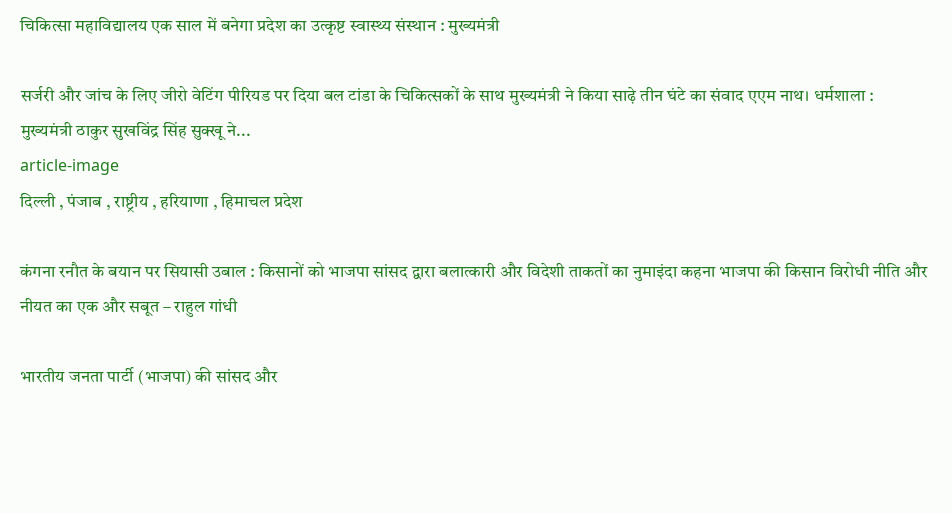चिकित्सा महाविद्यालय एक साल में बनेगा प्रदेश का उत्कृष्ट स्वास्थ्य संस्थान : मुख्यमंत्री

सर्जरी और जांच के लिए जीरो वेटिंग पीरियड पर दिया बल टांडा के चिकित्सकों के साथ मुख्यमंत्री ने किया साढ़े तीन घंटे का संवाद एएम नाथ। धर्मशाला :  मुख्यमंत्री ठाकुर सुखविंद्र सिंह सुक्खू ने...
article-image
दिल्ली , पंजाब , राष्ट्रीय , हरियाणा , हिमाचल प्रदेश

कंगना रनौत के बयान पर सियासी उबाल : किसानों को भाजपा सांसद द्वारा बलात्कारी और विदेशी ताकतों का नुमाइंदा कहना भाजपा की किसान विरोधी नीति और नीयत का एक और सबूत – राहुल गांधी

भारतीय जनता पार्टी (भाजपा) की सांसद और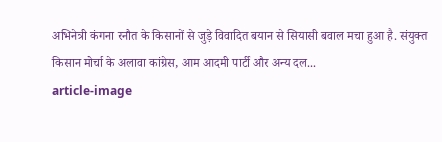अभिनेत्री कंगना रनौत के किसानों से जुड़े विवादित बयान से सियासी बवाल मचा हुआ है. संयुक्त किसान मोर्चा के अलावा कांग्रेस, आम आदमी पार्टी और अन्य दल...
article-image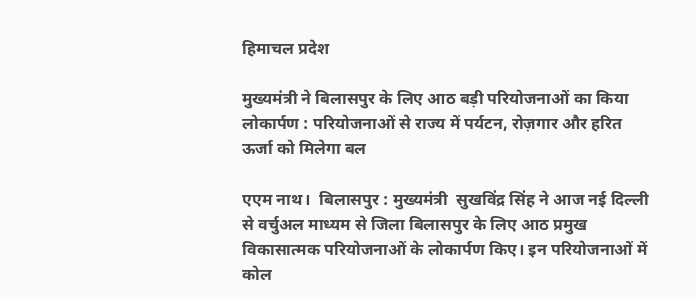हिमाचल प्रदेश

मुख्यमंत्री ने बिलासपुर के लिए आठ बड़ी परियोजनाओं का किया लोकार्पण : परियोजनाओं से राज्य में पर्यटन, रोज़गार और हरित ऊर्जा को मिलेगा बल

एएम नाथ।  बिलासपुर : मुख्यमंत्री  सुखविंद्र सिंह ने आज नई दिल्ली से वर्चुअल माध्यम से जिला बिलासपुर के लिए आठ प्रमुख विकासात्मक परियोजनाओं के लोकार्पण किए। इन परियोजनाओं में कोल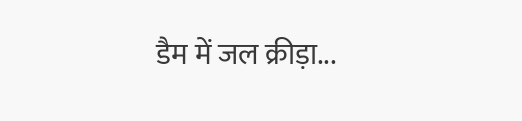डैम में जल क्रीड़ा...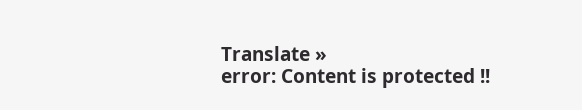Translate »
error: Content is protected !!